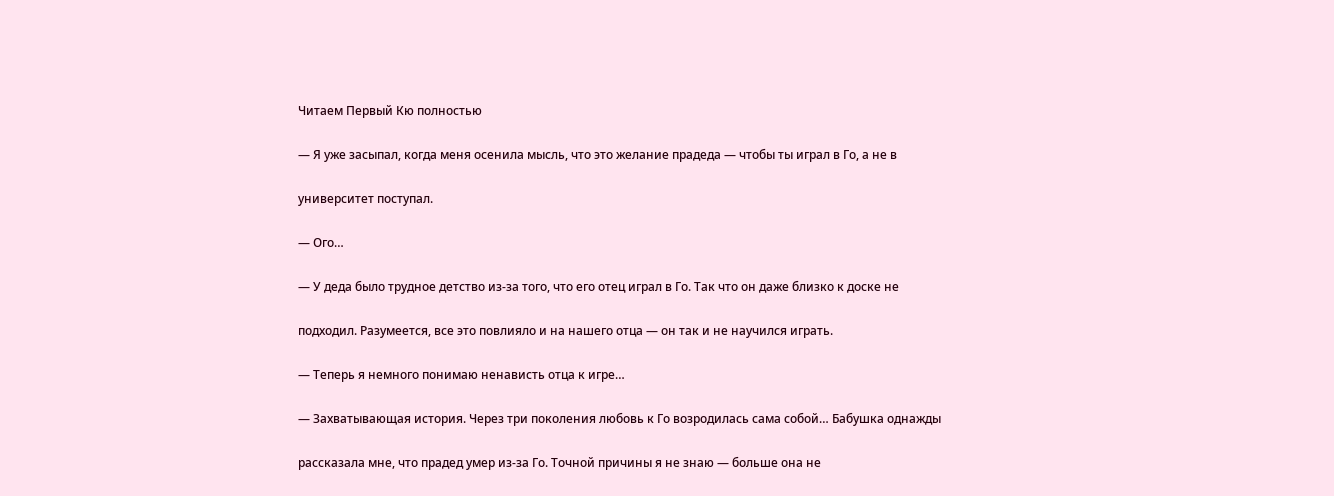Читаем Первый Кю полностью

— Я уже засыпал, когда меня осенила мысль, что это желание прадеда — чтобы ты играл в Го, а не в

университет поступал.

— Ого…

— У деда было трудное детство из-за того, что его отец играл в Го. Так что он даже близко к доске не

подходил. Разумеется, все это повлияло и на нашего отца — он так и не научился играть.

— Теперь я немного понимаю ненависть отца к игре…

— Захватывающая история. Через три поколения любовь к Го возродилась сама собой… Бабушка однажды

рассказала мне, что прадед умер из-за Го. Точной причины я не знаю — больше она не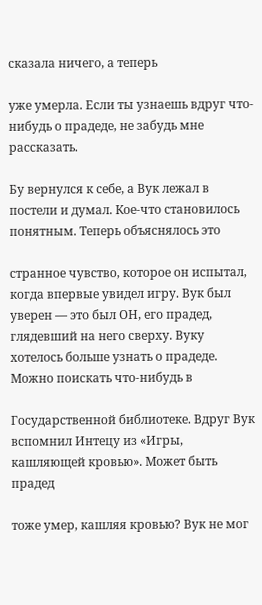сказала ничего, а теперь

уже умерла. Если ты узнаешь вдруг что-нибудь о прадеде, не забудь мне рассказать.

Бу вернулся к себе, а Вук лежал в постели и думал. Кое-что становилось понятным. Теперь объяснялось это

странное чувство, которое он испытал, когда впервые увидел игру. Вук был уверен — это был ОН, его прадед, глядевший на него сверху. Вуку хотелось больше узнать о прадеде. Можно поискать что-нибудь в

Государственной библиотеке. Вдруг Вук вспомнил Интецу из «Игры, кашляющей кровью». Может быть прадед

тоже умер, кашляя кровью? Вук не мог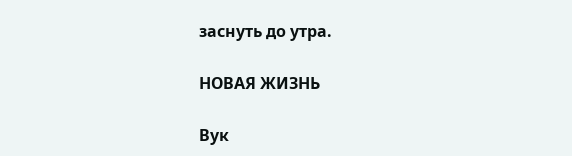заснуть до утра.

НОВАЯ ЖИЗНЬ

Вук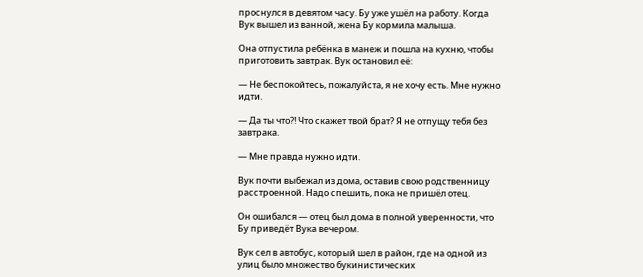проснулся в девятом часу. Бу уже ушёл на работу. Когда Вук вышел из ванной, жена Бу кормила малыша.

Она отпустила ребёнка в манеж и пошла на кухню, чтобы приготовить завтрак. Вук остановил её:

— Не беспокойтесь, пожалуйста, я не хочу есть. Мне нужно идти.

— Да ты что?! Что скажет твой брат? Я не отпущу тебя без завтрака.

— Мне правда нужно идти.

Вук почти выбежал из дома, оставив свою родственницу расстроенной. Надо спешить, пока не пришёл отец.

Он ошибался — отец был дома в полной уверенности, что Бу приведёт Вука вечером.

Вук сел в автобус, который шел в район, где на одной из улиц было множество букинистических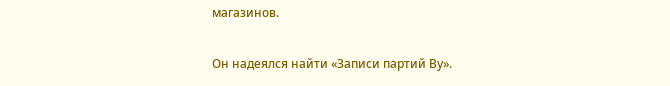магазинов.

Он надеялся найти «Записи партий Ву».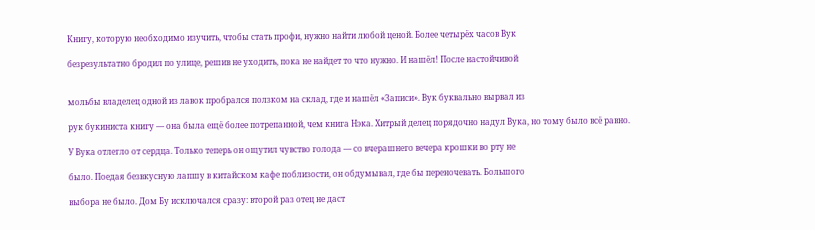Книгу, которую необходимо изучить, чтобы стать профи, нужно найти любой ценой. Более четырёх часов Вук

безрезультатно бродил по улице, решив не уходить, пока не найдет то что нужно. И нашёл! После настойчивой


мольбы владелец одной из лавок пробрался ползком на склад, где и нашёл «Записи». Вук буквально вырвал из

рук букиниста книгу — она была ещё более потрепанной, чем книга Нэка. Хитрый делец порядочно надул Вука, но тому было всё равно.

У Вука отлегло от сердца. Только теперь он ощутил чувство голода — со вчерашнего вечера крошки во рту не

было. Поедая безвкусную лапшу в китайском кафе поблизости, он обдумывал, где бы переночевать. Большого

выбора не было. Дом Бу исключался сразу: второй раз отец не даст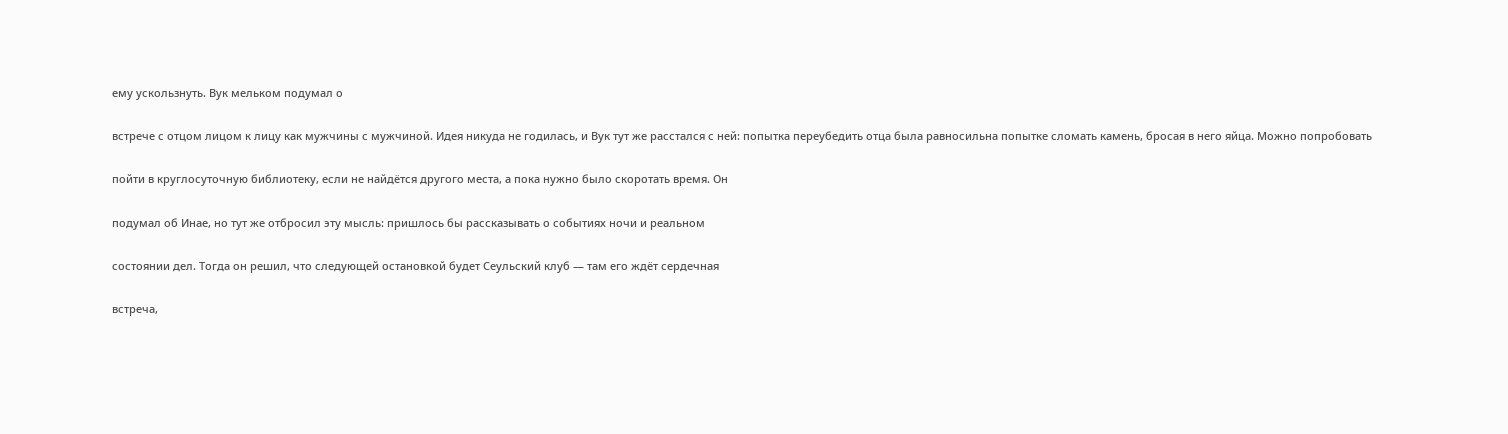ему ускользнуть. Вук мельком подумал о

встрече с отцом лицом к лицу как мужчины с мужчиной. Идея никуда не годилась, и Вук тут же расстался с ней: попытка переубедить отца была равносильна попытке сломать камень, бросая в него яйца. Можно попробовать

пойти в круглосуточную библиотеку, если не найдётся другого места, а пока нужно было скоротать время. Он

подумал об Инае, но тут же отбросил эту мысль: пришлось бы рассказывать о событиях ночи и реальном

состоянии дел. Тогда он решил, что следующей остановкой будет Сеульский клуб — там его ждёт сердечная

встреча,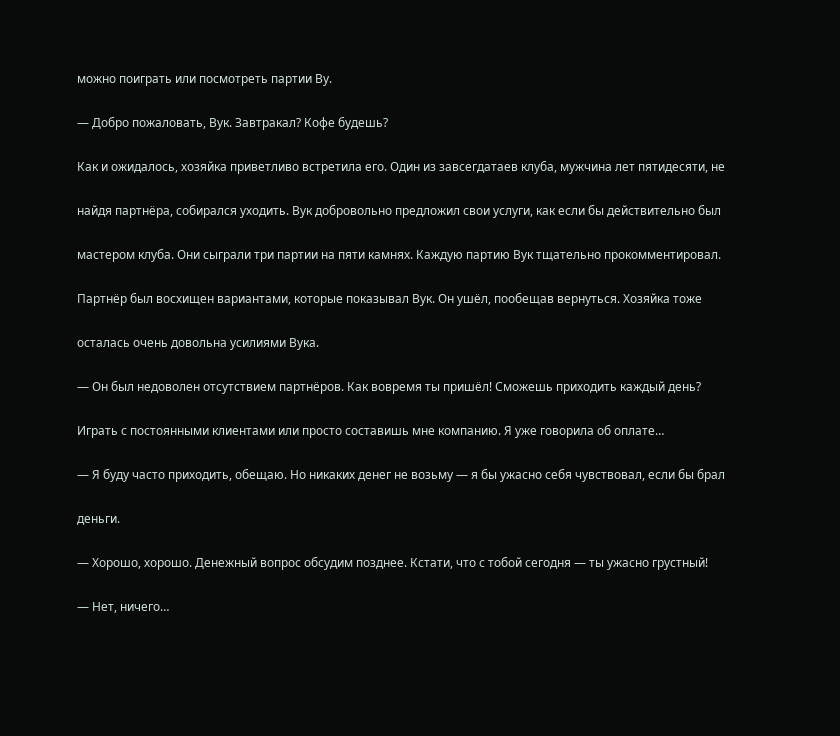можно поиграть или посмотреть партии Ву.

— Добро пожаловать, Вук. Завтракал? Кофе будешь?

Как и ожидалось, хозяйка приветливо встретила его. Один из завсегдатаев клуба, мужчина лет пятидесяти, не

найдя партнёра, собирался уходить. Вук добровольно предложил свои услуги, как если бы действительно был

мастером клуба. Они сыграли три партии на пяти камнях. Каждую партию Вук тщательно прокомментировал.

Партнёр был восхищен вариантами, которые показывал Вук. Он ушёл, пообещав вернуться. Хозяйка тоже

осталась очень довольна усилиями Вука.

— Он был недоволен отсутствием партнёров. Как вовремя ты пришёл! Сможешь приходить каждый день?

Играть с постоянными клиентами или просто составишь мне компанию. Я уже говорила об оплате…

— Я буду часто приходить, обещаю. Но никаких денег не возьму — я бы ужасно себя чувствовал, если бы брал

деньги.

— Хорошо, хорошо. Денежный вопрос обсудим позднее. Кстати, что с тобой сегодня — ты ужасно грустный!

— Нет, ничего…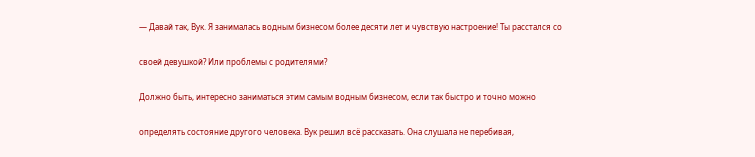— Давай так, Вук. Я занималась водным бизнесом более десяти лет и чувствую настроение! Ты расстался со

своей девушкой? Или проблемы с родителями?

Должно быть, интересно заниматься этим самым водным бизнесом, если так быстро и точно можно

определять состояние другого человека. Вук решил всё рассказать. Она слушала не перебивая,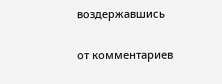воздержавшись

от комментариев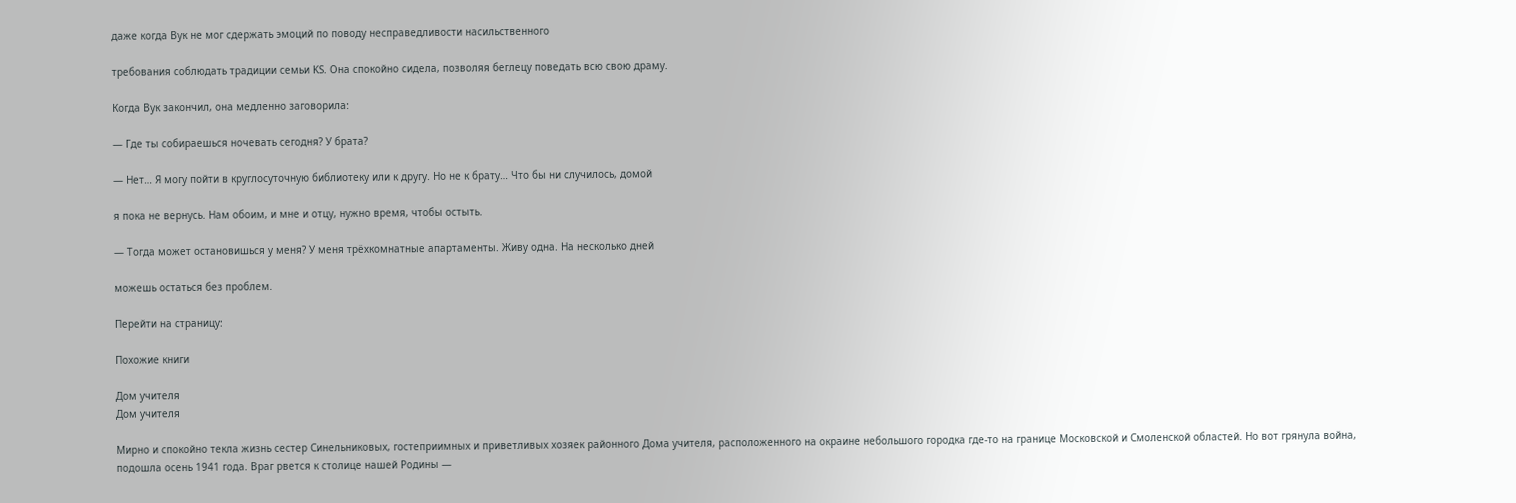даже когда Вук не мог сдержать эмоций по поводу несправедливости насильственного

требования соблюдать традиции семьи KS. Она спокойно сидела, позволяя беглецу поведать всю свою драму.

Когда Вук закончил, она медленно заговорила:

— Где ты собираешься ночевать сегодня? У брата?

— Нет… Я могу пойти в круглосуточную библиотеку или к другу. Но не к брату… Что бы ни случилось, домой

я пока не вернусь. Нам обоим, и мне и отцу, нужно время, чтобы остыть.

— Тогда может остановишься у меня? У меня трёхкомнатные апартаменты. Живу одна. На несколько дней

можешь остаться без проблем.

Перейти на страницу:

Похожие книги

Дом учителя
Дом учителя

Мирно и спокойно текла жизнь сестер Синельниковых, гостеприимных и приветливых хозяек районного Дома учителя, расположенного на окраине небольшого городка где-то на границе Московской и Смоленской областей. Но вот грянула война, подошла осень 1941 года. Враг рвется к столице нашей Родины —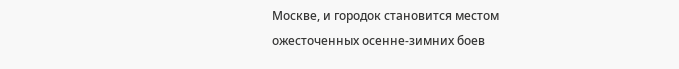Москве, и городок становится местом ожесточенных осенне-зимних боев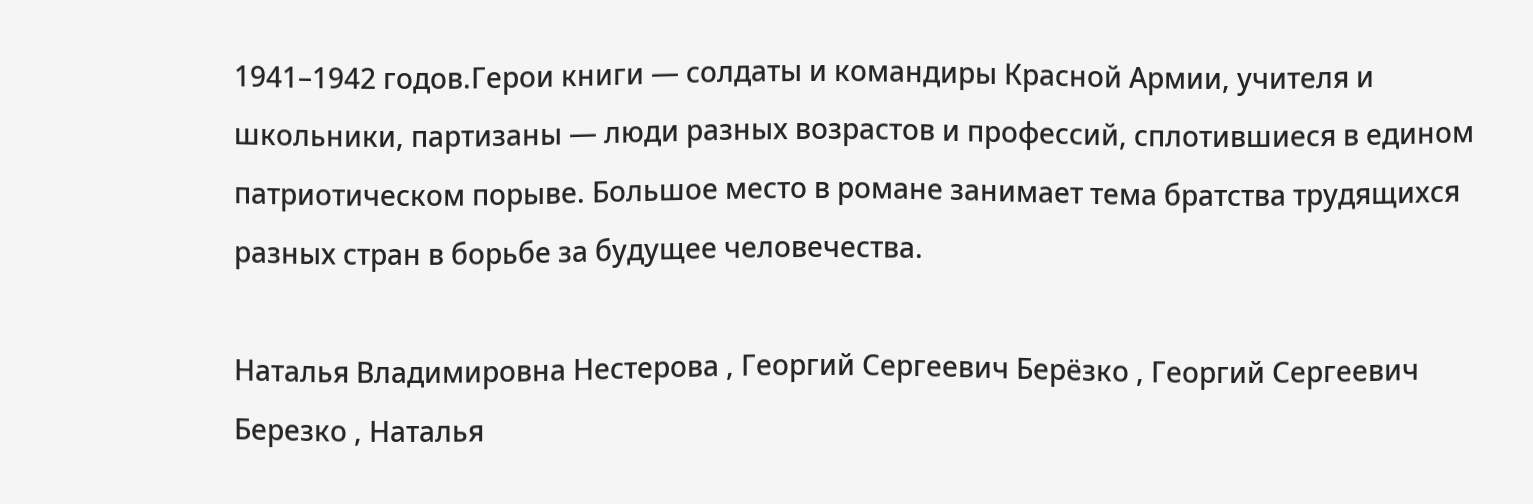1941–1942 годов.Герои книги — солдаты и командиры Красной Армии, учителя и школьники, партизаны — люди разных возрастов и профессий, сплотившиеся в едином патриотическом порыве. Большое место в романе занимает тема братства трудящихся разных стран в борьбе за будущее человечества.

Наталья Владимировна Нестерова , Георгий Сергеевич Берёзко , Георгий Сергеевич Березко , Наталья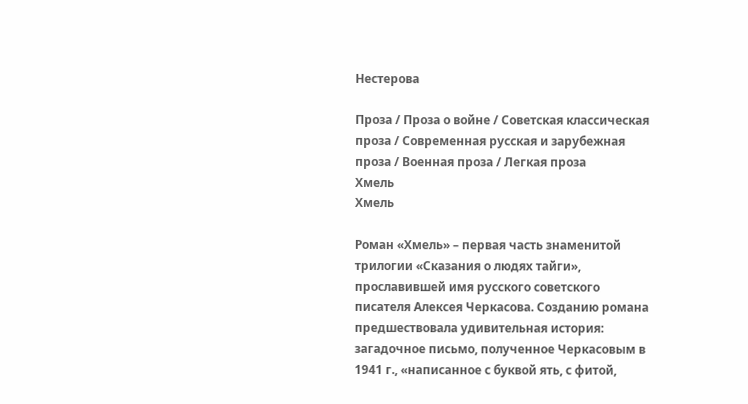Нестерова

Проза / Проза о войне / Советская классическая проза / Современная русская и зарубежная проза / Военная проза / Легкая проза
Хмель
Хмель

Роман «Хмель» – первая часть знаменитой трилогии «Сказания о людях тайги», прославившей имя русского советского писателя Алексея Черкасова. Созданию романа предшествовала удивительная история: загадочное письмо, полученное Черкасовым в 1941 г., «написанное с буквой ять, с фитой,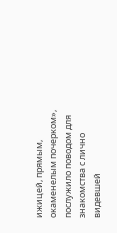ижицей, прямым, окаменелым почерком», послужило поводом для знакомства с лично видевшей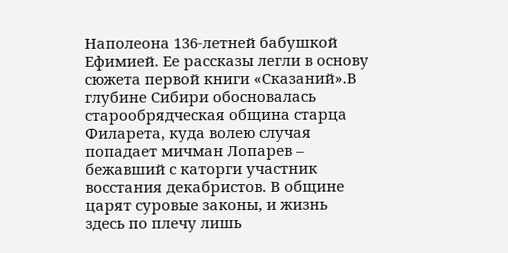Наполеона 136-летней бабушкой Ефимией. Ее рассказы легли в основу сюжета первой книги «Сказаний».В глубине Сибири обосновалась старообрядческая община старца Филарета, куда волею случая попадает мичман Лопарев – бежавший с каторги участник восстания декабристов. В общине царят суровые законы, и жизнь здесь по плечу лишь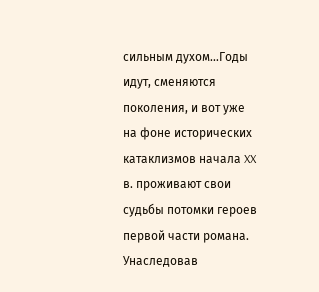сильным духом…Годы идут, сменяются поколения, и вот уже на фоне исторических катаклизмов начала XX в. проживают свои судьбы потомки героев первой части романа. Унаследовав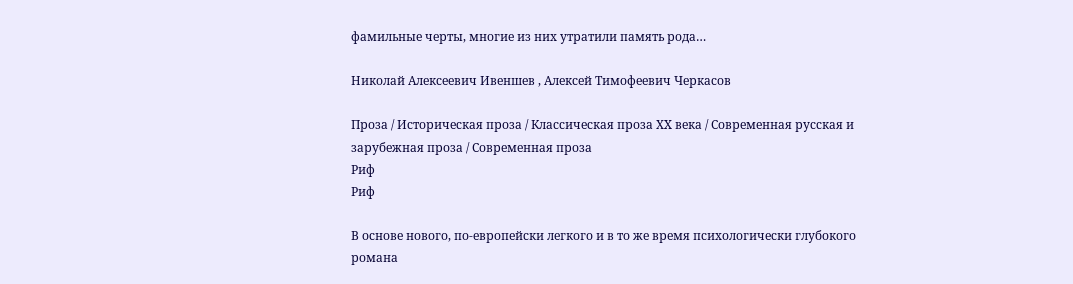фамильные черты, многие из них утратили память рода…

Николай Алексеевич Ивеншев , Алексей Тимофеевич Черкасов

Проза / Историческая проза / Классическая проза ХX века / Современная русская и зарубежная проза / Современная проза
Риф
Риф

В основе нового, по-европейски легкого и в то же время психологически глубокого романа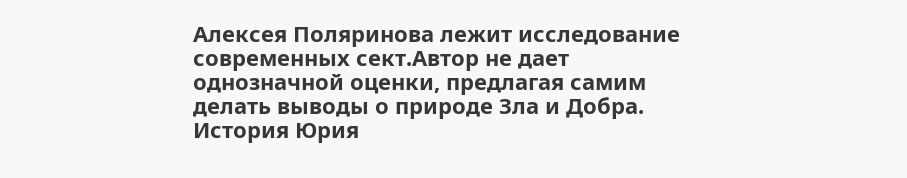Алексея Поляринова лежит исследование современных сект.Автор не дает однозначной оценки, предлагая самим делать выводы о природе Зла и Добра. История Юрия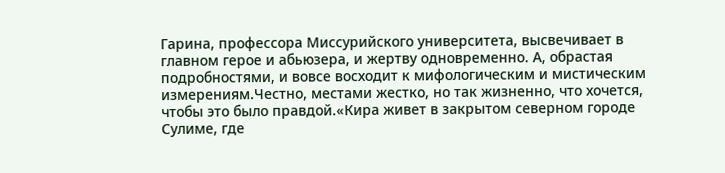Гарина, профессора Миссурийского университета, высвечивает в главном герое и абьюзера, и жертву одновременно. А, обрастая подробностями, и вовсе восходит к мифологическим и мистическим измерениям.Честно, местами жестко, но так жизненно, что хочется, чтобы это было правдой.«Кира живет в закрытом северном городе Сулиме, где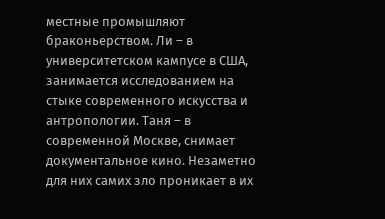местные промышляют браконьерством. Ли – в университетском кампусе в США, занимается исследованием на стыке современного искусства и антропологии. Таня – в современной Москве, снимает документальное кино. Незаметно для них самих зло проникает в их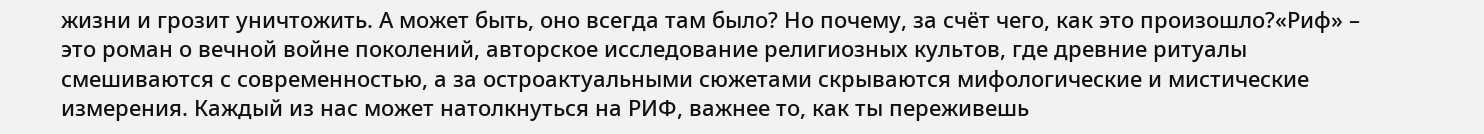жизни и грозит уничтожить. А может быть, оно всегда там было? Но почему, за счёт чего, как это произошло?«Риф» – это роман о вечной войне поколений, авторское исследование религиозных культов, где древние ритуалы смешиваются с современностью, а за остроактуальными сюжетами скрываются мифологические и мистические измерения. Каждый из нас может натолкнуться на РИФ, важнее то, как ты переживешь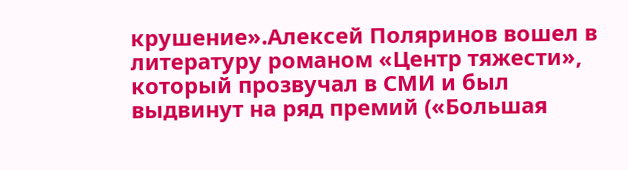крушение».Алексей Поляринов вошел в литературу романом «Центр тяжести», который прозвучал в СМИ и был выдвинут на ряд премий («Большая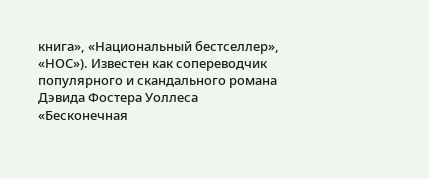книга», «Национальный бестселлер», «НОС»). Известен как сопереводчик популярного и скандального романа Дэвида Фостера Уоллеса «Бесконечная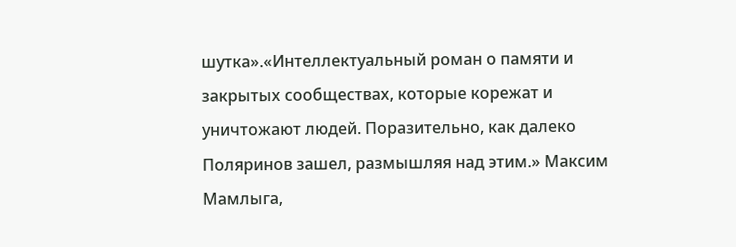шутка».«Интеллектуальный роман о памяти и закрытых сообществах, которые корежат и уничтожают людей. Поразительно, как далеко Поляринов зашел, размышляя над этим.» Максим Мамлыга,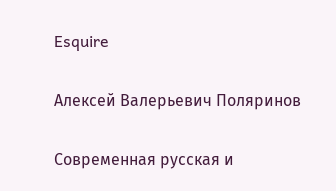Esquire

Алексей Валерьевич Поляринов

Современная русская и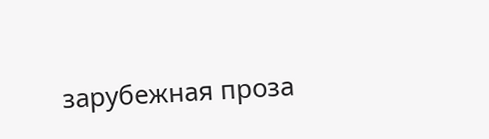зарубежная проза